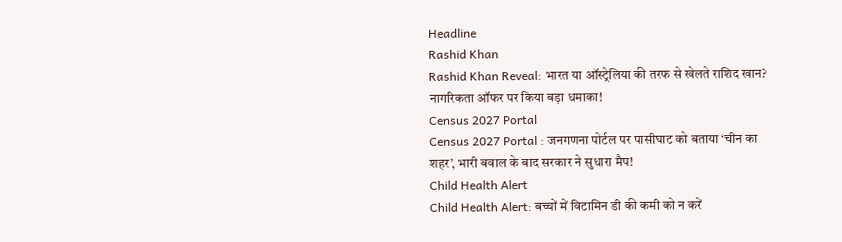Headline
Rashid Khan
Rashid Khan Reveal: भारत या ऑस्ट्रेलिया की तरफ से खेलते राशिद खान? नागरिकता ऑफर पर किया बड़ा धमाका!
Census 2027 Portal
Census 2027 Portal : जनगणना पोर्टल पर पासीघाट को बताया ‘चीन का शहर’, भारी बवाल के बाद सरकार ने सुधारा मैप!
Child Health Alert
Child Health Alert: बच्चों में विटामिन डी की कमी को न करें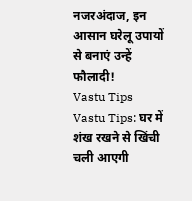नजरअंदाज, इन आसान घरेलू उपायों से बनाएं उन्हें फौलादी!
Vastu Tips
Vastu Tips: घर में शंख रखने से खिंची चली आएगी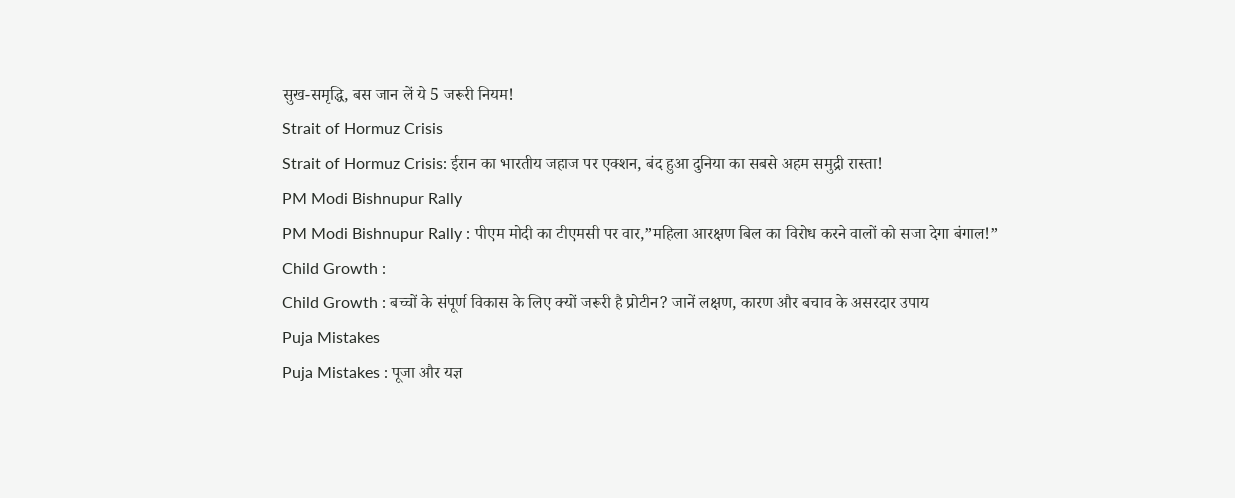सुख-समृद्धि, बस जान लें ये 5 जरूरी नियम!
Strait of Hormuz Crisis
Strait of Hormuz Crisis: ईरान का भारतीय जहाज पर एक्शन, बंद हुआ दुनिया का सबसे अहम समुद्री रास्ता!
PM Modi Bishnupur Rally
PM Modi Bishnupur Rally : पीएम मोदी का टीएमसी पर वार,”महिला आरक्षण बिल का विरोध करने वालों को सजा देगा बंगाल!”
Child Growth :
Child Growth : बच्चों के संपूर्ण विकास के लिए क्यों जरूरी है प्रोटीन? जानें लक्षण, कारण और बचाव के असरदार उपाय
Puja Mistakes
Puja Mistakes : पूजा और यज्ञ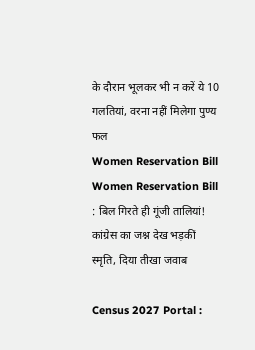के दौरान भूलकर भी न करें ये 10 गलतियां, वरना नहीं मिलेगा पुण्य फल
Women Reservation Bill
Women Reservation Bill : बिल गिरते ही गूंजी तालियां! कांग्रेस का जश्न देख भड़कीं स्मृति, दिया तीखा जवाब

Census 2027 Portal :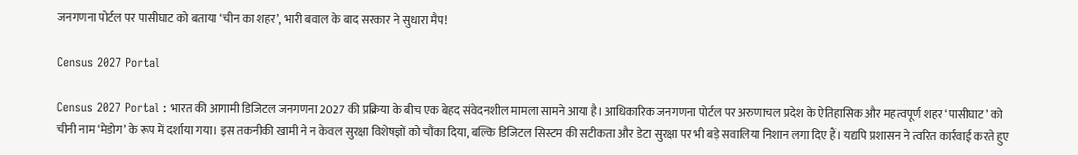जनगणना पोर्टल पर पासीघाट को बताया ‘चीन का शहर’, भारी बवाल के बाद सरकार ने सुधारा मैप!

Census 2027 Portal

Census 2027 Portal : भारत की आगामी डिजिटल जनगणना 2027 की प्रक्रिया के बीच एक बेहद संवेदनशील मामला सामने आया है। आधिकारिक जनगणना पोर्टल पर अरुणाचल प्रदेश के ऐतिहासिक और महत्वपूर्ण शहर ‘पासीघाट’ को चीनी नाम ‘मेडोग’ के रूप में दर्शाया गया। इस तकनीकी खामी ने न केवल सुरक्षा विशेषज्ञों को चौंका दिया, बल्कि डिजिटल सिस्टम की सटीकता और डेटा सुरक्षा पर भी बड़े सवालिया निशान लगा दिए हैं। यद्यपि प्रशासन ने त्वरित कार्रवाई करते हुए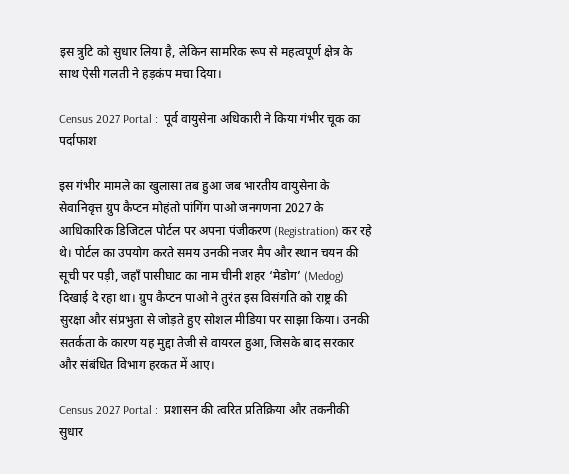इस त्रुटि को सुधार लिया है, लेकिन सामरिक रूप से महत्वपूर्ण क्षेत्र के साथ ऐसी गलती ने हड़कंप मचा दिया।

Census 2027 Portal :  पूर्व वायुसेना अधिकारी ने किया गंभीर चूक का पर्दाफाश

इस गंभीर मामले का खुलासा तब हुआ जब भारतीय वायुसेना के सेवानिवृत्त ग्रुप कैप्टन मोहंतो पांगिंग पाओ जनगणना 2027 के आधिकारिक डिजिटल पोर्टल पर अपना पंजीकरण (Registration) कर रहे थे। पोर्टल का उपयोग करते समय उनकी नजर मैप और स्थान चयन की सूची पर पड़ी, जहाँ पासीघाट का नाम चीनी शहर ‘मेडोग’ (Medog) दिखाई दे रहा था। ग्रुप कैप्टन पाओ ने तुरंत इस विसंगति को राष्ट्र की सुरक्षा और संप्रभुता से जोड़ते हुए सोशल मीडिया पर साझा किया। उनकी सतर्कता के कारण यह मुद्दा तेजी से वायरल हुआ, जिसके बाद सरकार और संबंधित विभाग हरकत में आए।

Census 2027 Portal :  प्रशासन की त्वरित प्रतिक्रिया और तकनीकी सुधार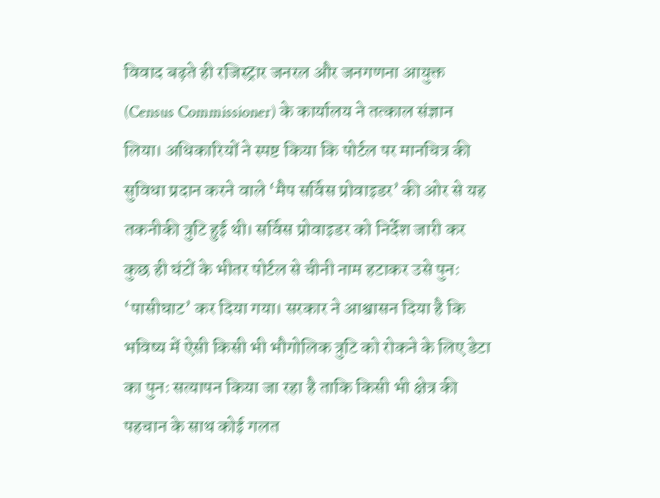विवाद बढ़ते ही रजिस्ट्रार जनरल और जनगणना आयुक्त (Census Commissioner) के कार्यालय ने तत्काल संज्ञान लिया। अधिकारियों ने स्पष्ट किया कि पोर्टल पर मानचित्र की सुविधा प्रदान करने वाले ‘मैप सर्विस प्रोवाइडर’ की ओर से यह तकनीकी त्रुटि हुई थी। सर्विस प्रोवाइडर को निर्देश जारी कर कुछ ही घंटों के भीतर पोर्टल से चीनी नाम हटाकर उसे पुनः ‘पासीघाट’ कर दिया गया। सरकार ने आश्वासन दिया है कि भविष्य में ऐसी किसी भी भौगोलिक त्रुटि को रोकने के लिए डेटा का पुनः सत्यापन किया जा रहा है ताकि किसी भी क्षेत्र की पहचान के साथ कोई गलत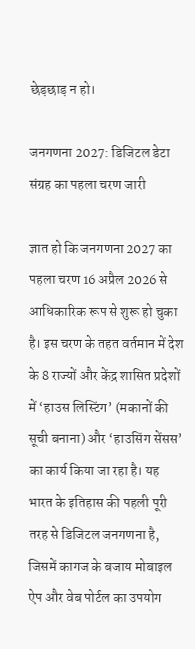छेड़छाड़ न हो।

जनगणना 2027: डिजिटल डेटा संग्रह का पहला चरण जारी

ज्ञात हो कि जनगणना 2027 का पहला चरण 16 अप्रैल 2026 से आधिकारिक रूप से शुरू हो चुका है। इस चरण के तहत वर्तमान में देश के 8 राज्यों और केंद्र शासित प्रदेशों में ‘हाउस लिस्टिंग’ (मकानों की सूची बनाना) और ‘हाउसिंग सेंसस’ का कार्य किया जा रहा है। यह भारत के इतिहास की पहली पूरी तरह से डिजिटल जनगणना है, जिसमें कागज के बजाय मोबाइल ऐप और वेब पोर्टल का उपयोग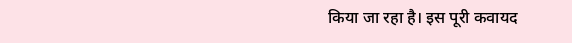किया जा रहा है। इस पूरी कवायद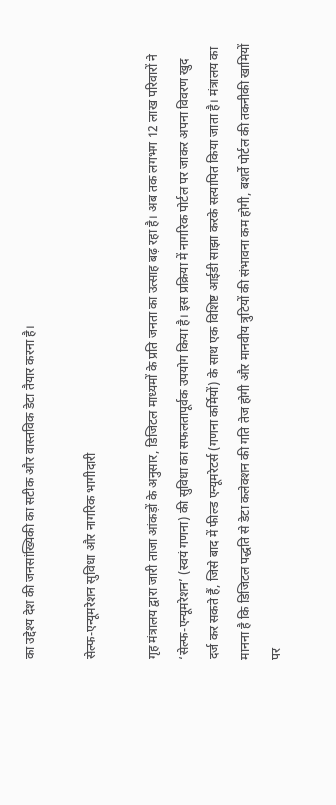का उद्देश्य देश की जनसांख्यिकी का सटीक और वास्तविक डेटा तैयार करना है।

सेल्फ-एन्यूमरेशन सुविधा और नागरिक भागीदारी

गृह मंत्रालय द्वारा जारी ताजा आंकड़ों के अनुसार, डिजिटल माध्यमों के प्रति जनता का उत्साह बढ़ रहा है। अब तक लगभग 12 लाख परिवारों ने ‘सेल्फ-एन्यूमरेशन’ (स्वयं गणना) की सुविधा का सफलतापूर्वक उपयोग किया है। इस प्रक्रिया में नागरिक पोर्टल पर जाकर अपना विवरण खुद दर्ज कर सकते हैं, जिसे बाद में फील्ड एन्यूमरेटर्स (गणना कर्मियों) के साथ एक विशिष्ट आईडी साझा करके सत्यापित किया जाता है। मंत्रालय का मानना है कि डिजिटल पद्धति से डेटा कलेक्शन की गति तेज होगी और मानवीय त्रुटियों की संभावना कम होगी, बशर्ते पोर्टल की तकनीकी खामियों पर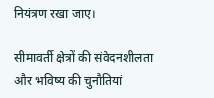नियंत्रण रखा जाए।

सीमावर्ती क्षेत्रों की संवेदनशीलता और भविष्य की चुनौतियां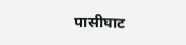पासीघाट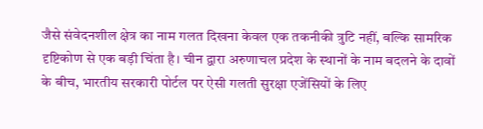जैसे संवेदनशील क्षेत्र का नाम गलत दिखना केवल एक तकनीकी त्रुटि नहीं, बल्कि सामरिक दृष्टिकोण से एक बड़ी चिंता है। चीन द्वारा अरुणाचल प्रदेश के स्थानों के नाम बदलने के दावों के बीच, भारतीय सरकारी पोर्टल पर ऐसी गलती सुरक्षा एजेंसियों के लिए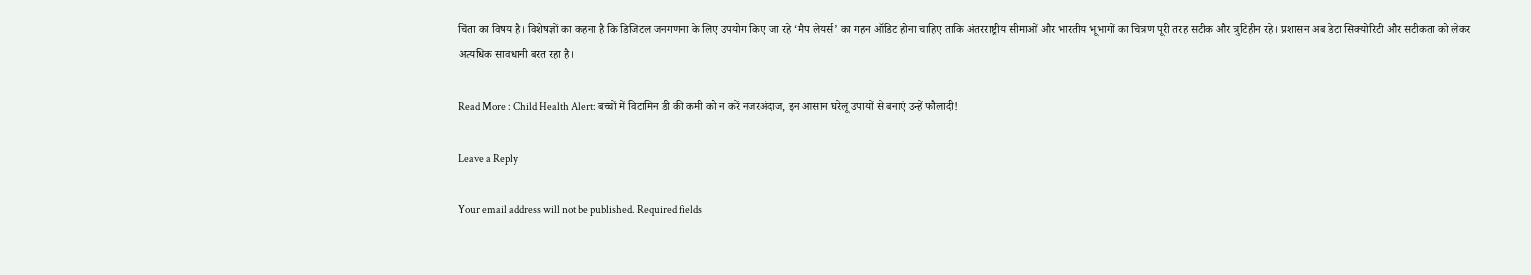चिंता का विषय है। विशेषज्ञों का कहना है कि डिजिटल जनगणना के लिए उपयोग किए जा रहे ‘मैप लेयर्स’ का गहन ऑडिट होना चाहिए ताकि अंतरराष्ट्रीय सीमाओं और भारतीय भूभागों का चित्रण पूरी तरह सटीक और त्रुटिहीन रहे। प्रशासन अब डेटा सिक्योरिटी और सटीकता को लेकर अत्यधिक सावधानी बरत रहा है।

Read More : Child Health Alert: बच्चों में विटामिन डी की कमी को न करें नजरअंदाज, इन आसान घरेलू उपायों से बनाएं उन्हें फौलादी!

Leave a Reply

Your email address will not be published. Required fields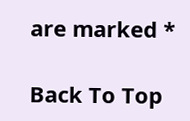are marked *

Back To Top